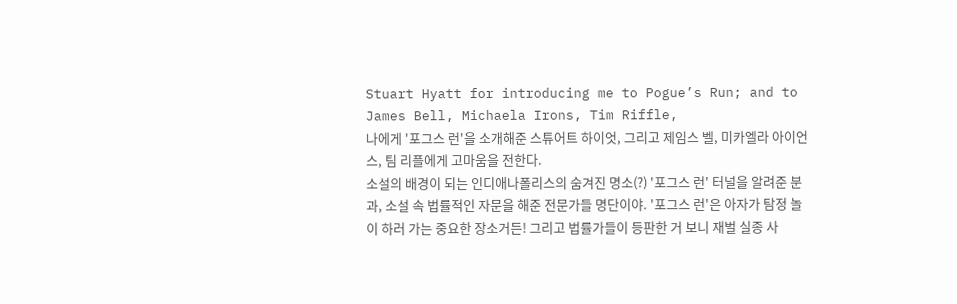Stuart Hyatt for introducing me to Pogue’s Run; and to James Bell, Michaela Irons, Tim Riffle,
나에게 '포그스 런'을 소개해준 스튜어트 하이엇, 그리고 제임스 벨, 미카엘라 아이언스, 팀 리플에게 고마움을 전한다.
소설의 배경이 되는 인디애나폴리스의 숨겨진 명소(?) '포그스 런' 터널을 알려준 분과, 소설 속 법률적인 자문을 해준 전문가들 명단이야. '포그스 런'은 아자가 탐정 놀이 하러 가는 중요한 장소거든! 그리고 법률가들이 등판한 거 보니 재벌 실종 사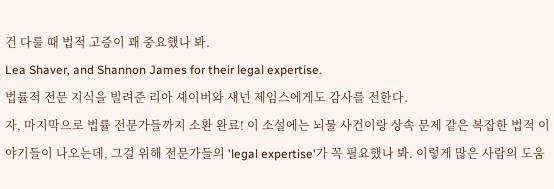건 다룰 때 법적 고증이 꽤 중요했나 봐.
Lea Shaver, and Shannon James for their legal expertise.
법률적 전문 지식을 빌려준 리아 셰이버와 섀넌 제임스에게도 감사를 전한다.
자, 마지막으로 법률 전문가들까지 소환 완료! 이 소설에는 뇌물 사건이랑 상속 문제 같은 복잡한 법적 이야기들이 나오는데, 그걸 위해 전문가들의 'legal expertise'가 꼭 필요했나 봐. 이렇게 많은 사람의 도움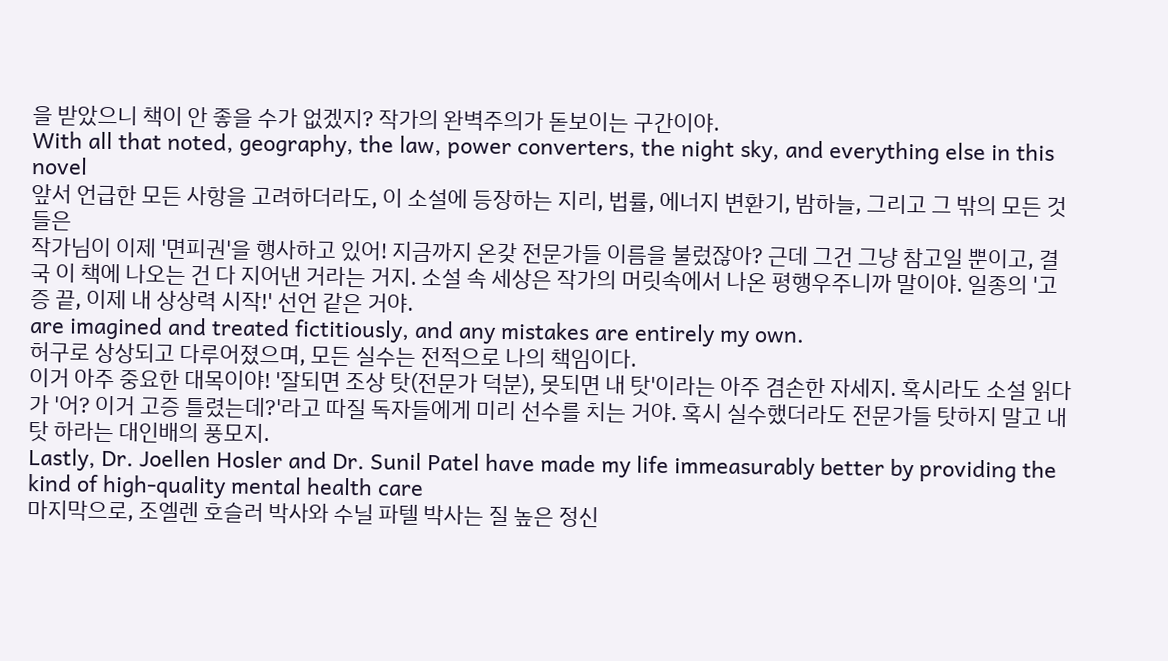을 받았으니 책이 안 좋을 수가 없겠지? 작가의 완벽주의가 돋보이는 구간이야.
With all that noted, geography, the law, power converters, the night sky, and everything else in this novel
앞서 언급한 모든 사항을 고려하더라도, 이 소설에 등장하는 지리, 법률, 에너지 변환기, 밤하늘, 그리고 그 밖의 모든 것들은
작가님이 이제 '면피권'을 행사하고 있어! 지금까지 온갖 전문가들 이름을 불렀잖아? 근데 그건 그냥 참고일 뿐이고, 결국 이 책에 나오는 건 다 지어낸 거라는 거지. 소설 속 세상은 작가의 머릿속에서 나온 평행우주니까 말이야. 일종의 '고증 끝, 이제 내 상상력 시작!' 선언 같은 거야.
are imagined and treated fictitiously, and any mistakes are entirely my own.
허구로 상상되고 다루어졌으며, 모든 실수는 전적으로 나의 책임이다.
이거 아주 중요한 대목이야! '잘되면 조상 탓(전문가 덕분), 못되면 내 탓'이라는 아주 겸손한 자세지. 혹시라도 소설 읽다가 '어? 이거 고증 틀렸는데?'라고 따질 독자들에게 미리 선수를 치는 거야. 혹시 실수했더라도 전문가들 탓하지 말고 내 탓 하라는 대인배의 풍모지.
Lastly, Dr. Joellen Hosler and Dr. Sunil Patel have made my life immeasurably better by providing the kind of high-quality mental health care
마지막으로, 조엘렌 호슬러 박사와 수닐 파텔 박사는 질 높은 정신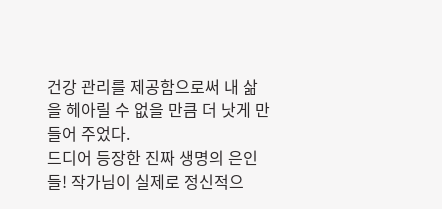건강 관리를 제공함으로써 내 삶을 헤아릴 수 없을 만큼 더 낫게 만들어 주었다.
드디어 등장한 진짜 생명의 은인들! 작가님이 실제로 정신적으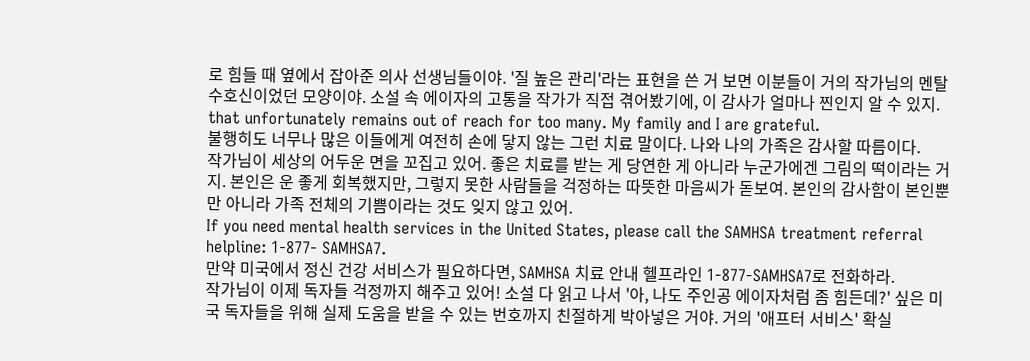로 힘들 때 옆에서 잡아준 의사 선생님들이야. '질 높은 관리'라는 표현을 쓴 거 보면 이분들이 거의 작가님의 멘탈 수호신이었던 모양이야. 소설 속 에이자의 고통을 작가가 직접 겪어봤기에, 이 감사가 얼마나 찐인지 알 수 있지.
that unfortunately remains out of reach for too many. My family and I are grateful.
불행히도 너무나 많은 이들에게 여전히 손에 닿지 않는 그런 치료 말이다. 나와 나의 가족은 감사할 따름이다.
작가님이 세상의 어두운 면을 꼬집고 있어. 좋은 치료를 받는 게 당연한 게 아니라 누군가에겐 그림의 떡이라는 거지. 본인은 운 좋게 회복했지만, 그렇지 못한 사람들을 걱정하는 따뜻한 마음씨가 돋보여. 본인의 감사함이 본인뿐만 아니라 가족 전체의 기쁨이라는 것도 잊지 않고 있어.
If you need mental health services in the United States, please call the SAMHSA treatment referral helpline: 1-877- SAMHSA7.
만약 미국에서 정신 건강 서비스가 필요하다면, SAMHSA 치료 안내 헬프라인 1-877-SAMHSA7로 전화하라.
작가님이 이제 독자들 걱정까지 해주고 있어! 소설 다 읽고 나서 '아, 나도 주인공 에이자처럼 좀 힘든데?' 싶은 미국 독자들을 위해 실제 도움을 받을 수 있는 번호까지 친절하게 박아넣은 거야. 거의 '애프터 서비스' 확실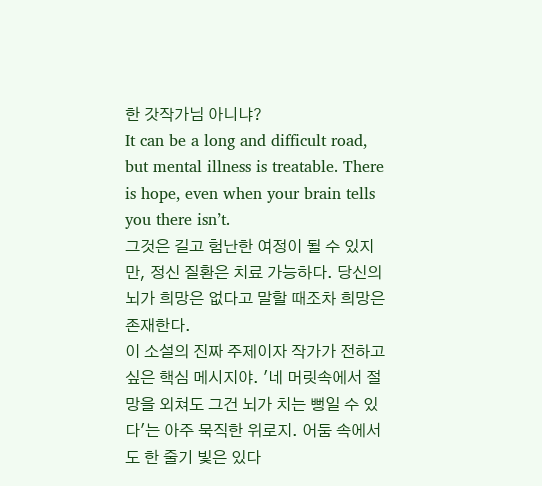한 갓작가님 아니냐?
It can be a long and difficult road, but mental illness is treatable. There is hope, even when your brain tells you there isn’t.
그것은 길고 험난한 여정이 될 수 있지만, 정신 질환은 치료 가능하다. 당신의 뇌가 희망은 없다고 말할 때조차 희망은 존재한다.
이 소설의 진짜 주제이자 작가가 전하고 싶은 핵심 메시지야. '네 머릿속에서 절망을 외쳐도 그건 뇌가 치는 뻥일 수 있다'는 아주 묵직한 위로지. 어둠 속에서도 한 줄기 빛은 있다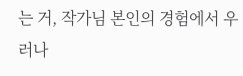는 거, 작가님 본인의 경험에서 우러나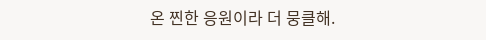온 찐한 응원이라 더 뭉클해.